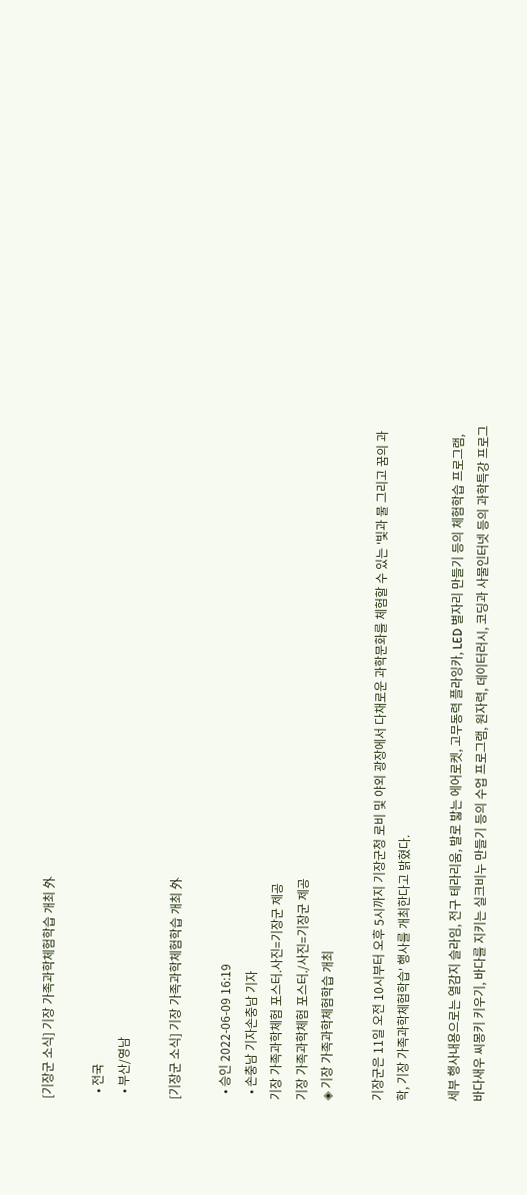[기장군 소식] 기장 가족과학체험학습 개최 外

  • 전국
  • 부산/영남

[기장군 소식] 기장 가족과학체험학습 개최 外

  • 승인 2022-06-09 16:19
  • 손충남 기자손충남 기자
기장 가족과학체험 포스터.사진=기장군 제공
기장 가족과학체험 포스터./사진=기장군 제공
◈ 기장 가족과학체험학습 개최

기장군은 11일 오전 10시부터 오후 5시까지 기장군청 로비 및 야외 광장에서 다채로운 과학문화를 체험할 수 있는 '빛과 물 그리고 꿈의 과학, 기장 가족과학체험학습' 행사를 개최한다고 밝혔다.

세부 행사내용으로는 열감지 슬라임, 전구 테라리움, 발로 밟는 에어로켓, 고무동력 플라잉카, LED 별자리 만들기 등의 체험학습 프로그램, 바다새우 씨몽키 키우기, 바다를 지키는 실크비누 만들기 등의 수업 프로그램, 원자력, 데이터러시, 코딩과 사물인터넷 등의 과학특강 프로그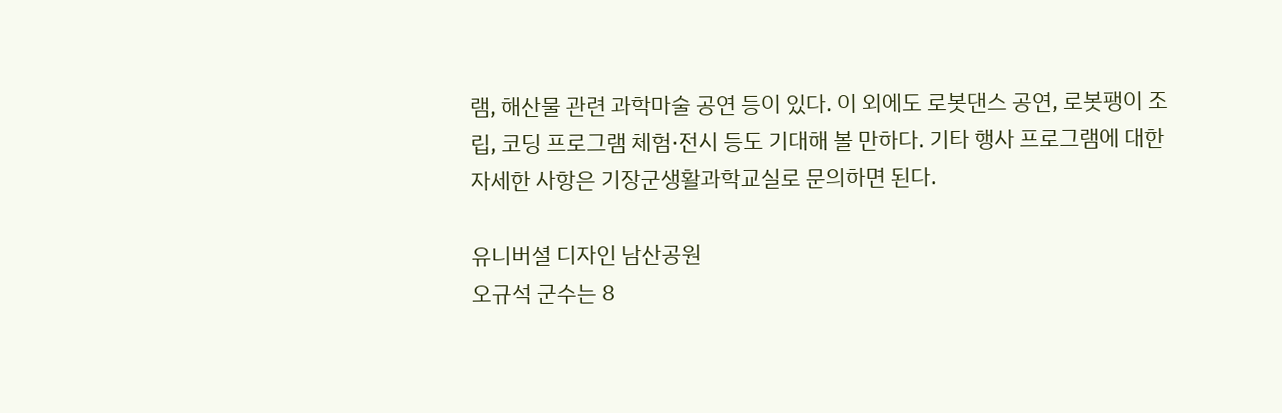램, 해산물 관련 과학마술 공연 등이 있다. 이 외에도 로봇댄스 공연, 로봇팽이 조립, 코딩 프로그램 체험·전시 등도 기대해 볼 만하다. 기타 행사 프로그램에 대한 자세한 사항은 기장군생활과학교실로 문의하면 된다.

유니버셜 디자인 남산공원
오규석 군수는 8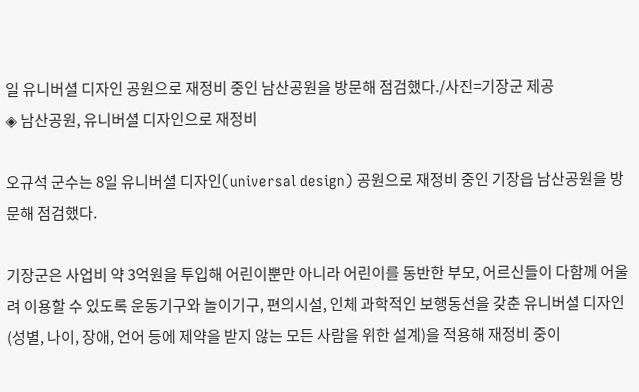일 유니버셜 디자인 공원으로 재정비 중인 남산공원을 방문해 점검했다./사진=기장군 제공
◈ 남산공원, 유니버셜 디자인으로 재정비

오규석 군수는 8일 유니버셜 디자인(universal design) 공원으로 재정비 중인 기장읍 남산공원을 방문해 점검했다.

기장군은 사업비 약 3억원을 투입해 어린이뿐만 아니라 어린이를 동반한 부모, 어르신들이 다함께 어울려 이용할 수 있도록 운동기구와 놀이기구, 편의시설, 인체 과학적인 보행동선을 갖춘 유니버셜 디자인(성별, 나이, 장애, 언어 등에 제약을 받지 않는 모든 사람을 위한 설계)을 적용해 재정비 중이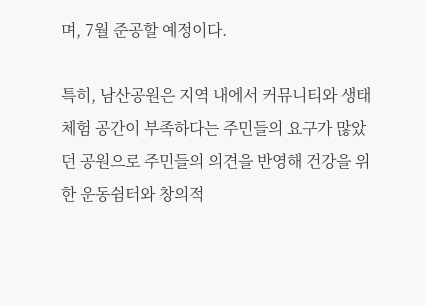며, 7월 준공할 예정이다.

특히, 남산공원은 지역 내에서 커뮤니티와 생태 체험 공간이 부족하다는 주민들의 요구가 많았던 공원으로 주민들의 의견을 반영해 건강을 위한 운동쉼터와 창의적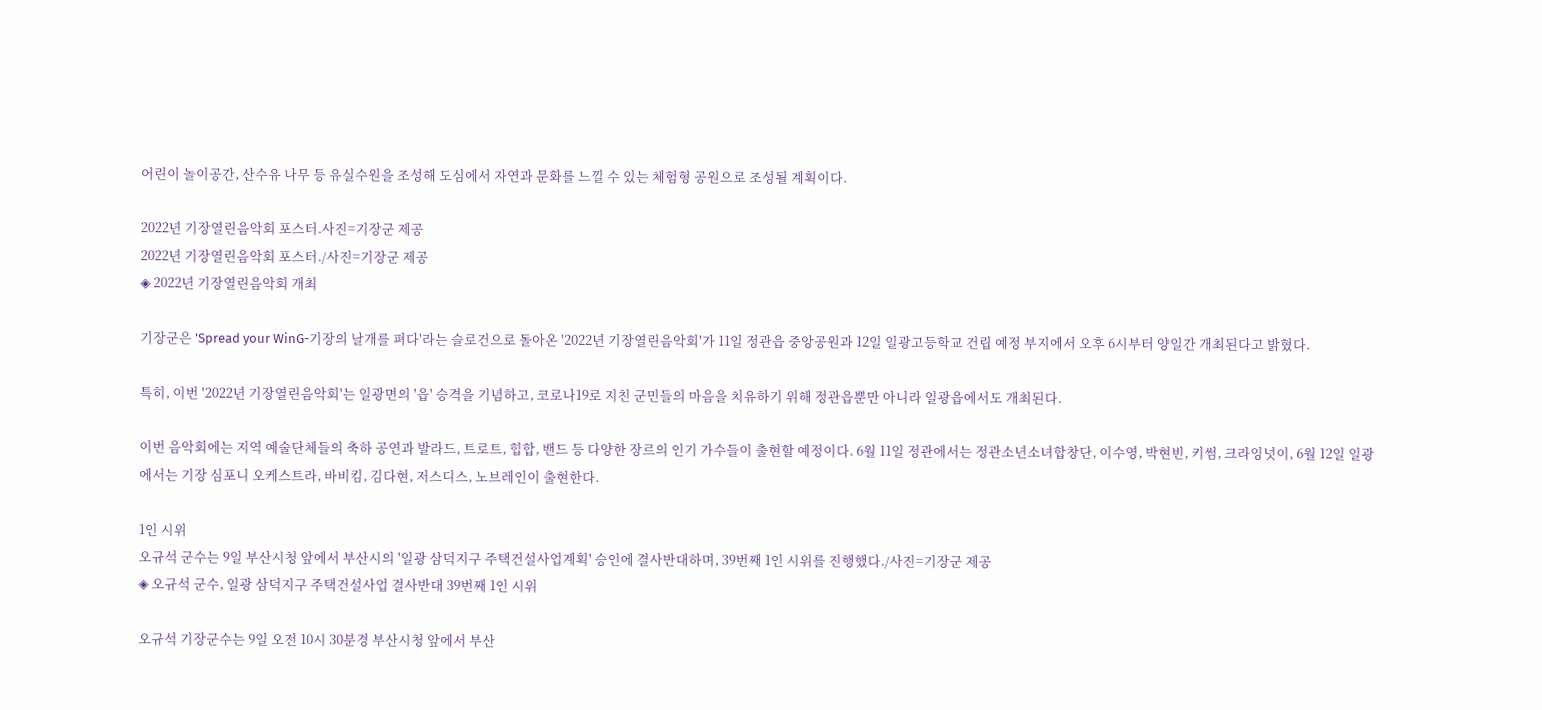어린이 놀이공간, 산수유 나무 등 유실수원을 조성해 도심에서 자연과 문화를 느낄 수 있는 체험형 공원으로 조성될 계획이다.

2022년 기장열린음악회 포스터.사진=기장군 제공
2022년 기장열린음악회 포스터./사진=기장군 제공
◈ 2022년 기장열린음악회 개최

기장군은 'Spread your WinG-기장의 날개를 펴다'라는 슬로건으로 돌아온 '2022년 기장열린음악회'가 11일 정관읍 중앙공원과 12일 일광고등학교 건립 예정 부지에서 오후 6시부터 양일간 개최된다고 밝혔다.

특히, 이번 '2022년 기장열린음악회'는 일광면의 '읍' 승격을 기념하고, 코로나19로 지친 군민들의 마음을 치유하기 위해 정관읍뿐만 아니라 일광읍에서도 개최된다.

이번 음악회에는 지역 예술단체들의 축하 공연과 발라드, 트로트, 힙합, 밴드 등 다양한 장르의 인기 가수들이 출현할 예정이다. 6월 11일 정관에서는 정관소년소녀합창단, 이수영, 박현빈, 키썸, 크라잉넛이, 6월 12일 일광에서는 기장 심포니 오케스트라, 바비킴, 김다현, 저스디스, 노브레인이 출현한다.

1인 시위
오규석 군수는 9일 부산시청 앞에서 부산시의 '일광 삼덕지구 주택건설사업계획' 승인에 결사반대하며, 39번째 1인 시위를 진행했다./사진=기장군 제공
◈ 오규석 군수, 일광 삼덕지구 주택건설사업 결사반대 39번째 1인 시위

오규석 기장군수는 9일 오전 10시 30분경 부산시청 앞에서 부산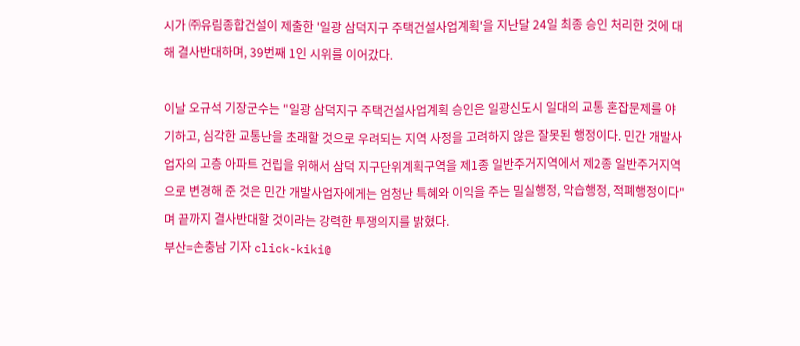시가 ㈜유림종합건설이 제출한 '일광 삼덕지구 주택건설사업계획'을 지난달 24일 최종 승인 처리한 것에 대해 결사반대하며, 39번째 1인 시위를 이어갔다.

이날 오규석 기장군수는 "일광 삼덕지구 주택건설사업계획 승인은 일광신도시 일대의 교통 혼잡문제를 야기하고, 심각한 교통난을 초래할 것으로 우려되는 지역 사정을 고려하지 않은 잘못된 행정이다. 민간 개발사업자의 고층 아파트 건립을 위해서 삼덕 지구단위계획구역을 제1종 일반주거지역에서 제2종 일반주거지역으로 변경해 준 것은 민간 개발사업자에게는 엄청난 특혜와 이익을 주는 밀실행정, 악습행정, 적폐행정이다"며 끝까지 결사반대할 것이라는 강력한 투쟁의지를 밝혔다.
부산=손충남 기자 click-kiki@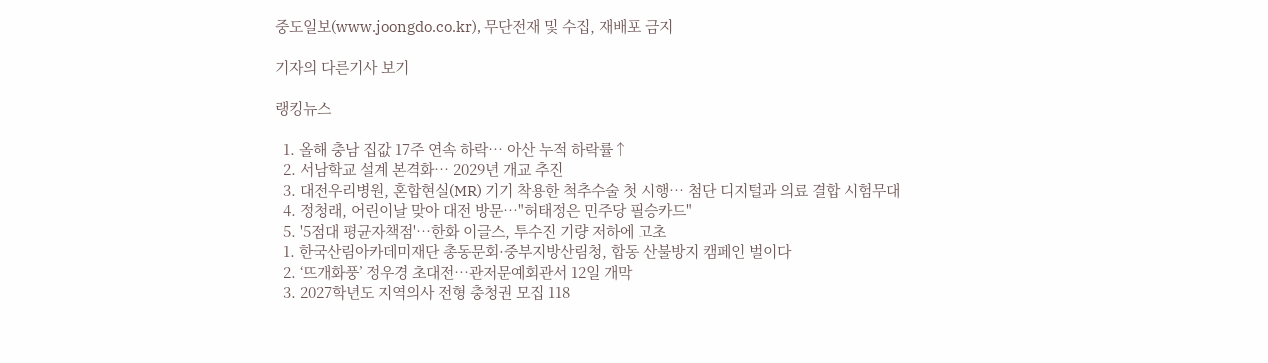중도일보(www.joongdo.co.kr), 무단전재 및 수집, 재배포 금지

기자의 다른기사 보기

랭킹뉴스

  1. 올해 충남 집값 17주 연속 하락… 아산 누적 하락률↑
  2. 서남학교 설계 본격화… 2029년 개교 추진
  3. 대전우리병원, 혼합현실(MR) 기기 착용한 척추수술 첫 시행… 첨단 디지털과 의료 결합 시험무대
  4. 정청래, 어린이날 맞아 대전 방문…"허태정은 민주당 필승카드"
  5. '5점대 평균자책점'…한화 이글스, 투수진 기량 저하에 고초
  1. 한국산림아카데미재단 총동문회·중부지방산림청, 합동 산불방지 캠페인 벌이다
  2. ‘뜨개화풍’ 정우경 초대전…관저문예회관서 12일 개막
  3. 2027학년도 지역의사 전형 충청권 모집 118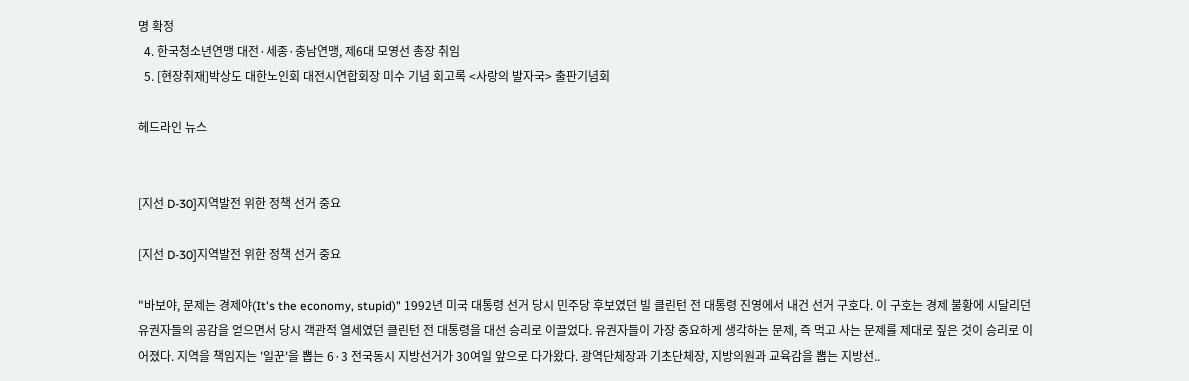명 확정
  4. 한국청소년연맹 대전·세종·충남연맹, 제6대 모영선 총장 취임
  5. [현장취재]박상도 대한노인회 대전시연합회장 미수 기념 회고록 <사랑의 발자국> 출판기념회

헤드라인 뉴스


[지선 D-30]지역발전 위한 정책 선거 중요

[지선 D-30]지역발전 위한 정책 선거 중요

"바보야, 문제는 경제야(It's the economy, stupid)" 1992년 미국 대통령 선거 당시 민주당 후보였던 빌 클린턴 전 대통령 진영에서 내건 선거 구호다. 이 구호는 경제 불황에 시달리던 유권자들의 공감을 얻으면서 당시 객관적 열세였던 클린턴 전 대통령을 대선 승리로 이끌었다. 유권자들이 가장 중요하게 생각하는 문제, 즉 먹고 사는 문제를 제대로 짚은 것이 승리로 이어졌다. 지역을 책임지는 '일꾼'을 뽑는 6·3 전국동시 지방선거가 30여일 앞으로 다가왔다. 광역단체장과 기초단체장, 지방의원과 교육감을 뽑는 지방선..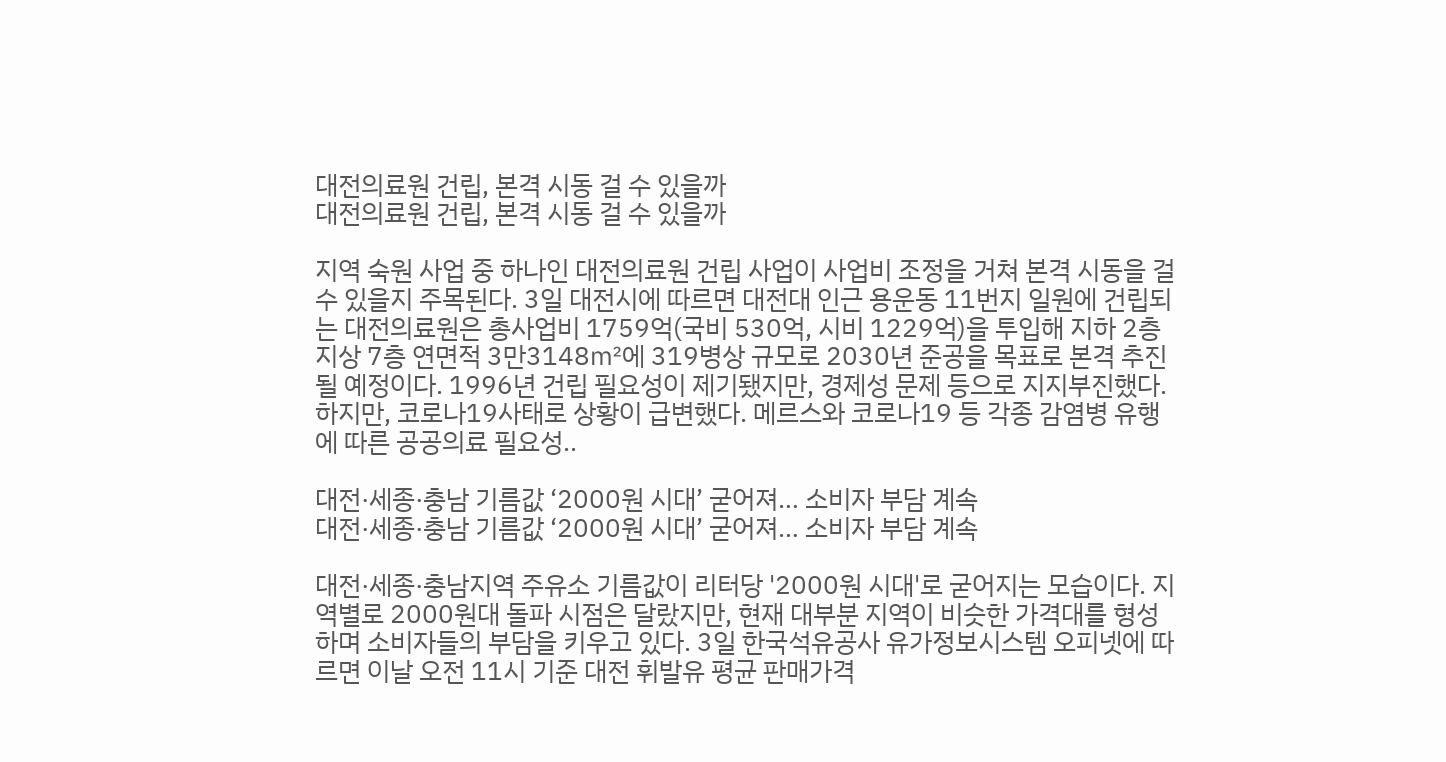대전의료원 건립, 본격 시동 걸 수 있을까
대전의료원 건립, 본격 시동 걸 수 있을까

지역 숙원 사업 중 하나인 대전의료원 건립 사업이 사업비 조정을 거쳐 본격 시동을 걸 수 있을지 주목된다. 3일 대전시에 따르면 대전대 인근 용운동 11번지 일원에 건립되는 대전의료원은 총사업비 1759억(국비 530억, 시비 1229억)을 투입해 지하 2층 지상 7층 연면적 3만3148㎡에 319병상 규모로 2030년 준공을 목표로 본격 추진될 예정이다. 1996년 건립 필요성이 제기됐지만, 경제성 문제 등으로 지지부진했다. 하지만, 코로나19사태로 상황이 급변했다. 메르스와 코로나19 등 각종 감염병 유행에 따른 공공의료 필요성..

대전·세종·충남 기름값 ‘2000원 시대’ 굳어져… 소비자 부담 계속
대전·세종·충남 기름값 ‘2000원 시대’ 굳어져… 소비자 부담 계속

대전·세종·충남지역 주유소 기름값이 리터당 '2000원 시대'로 굳어지는 모습이다. 지역별로 2000원대 돌파 시점은 달랐지만, 현재 대부분 지역이 비슷한 가격대를 형성하며 소비자들의 부담을 키우고 있다. 3일 한국석유공사 유가정보시스템 오피넷에 따르면 이날 오전 11시 기준 대전 휘발유 평균 판매가격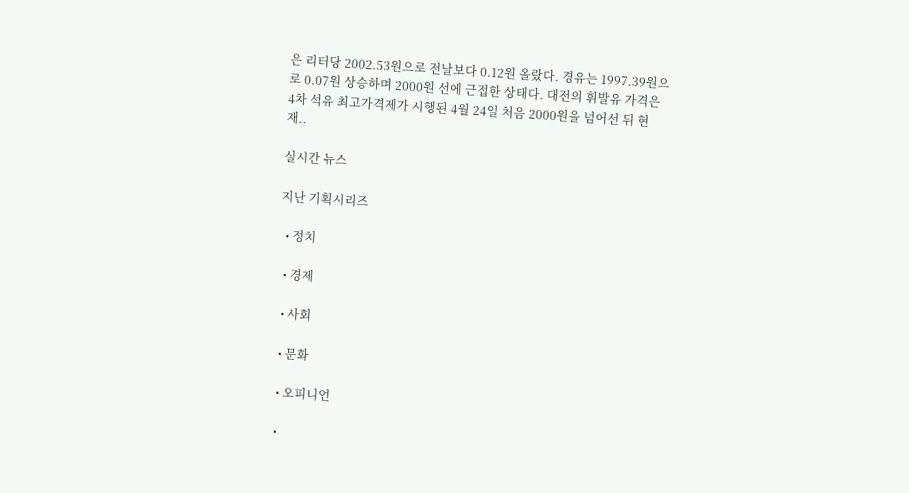은 리터당 2002.53원으로 전날보다 0.12원 올랐다. 경유는 1997.39원으로 0.07원 상승하며 2000원 선에 근접한 상태다. 대전의 휘발유 가격은 4차 석유 최고가격제가 시행된 4월 24일 처음 2000원을 넘어선 뒤 현재..

실시간 뉴스

지난 기획시리즈

  • 정치

  • 경제

  • 사회

  • 문화

  • 오피니언

  •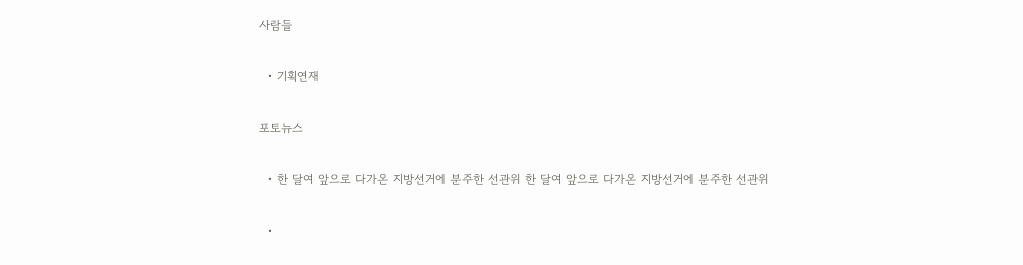사람들

  • 기획연재

포토뉴스

  • 한 달여 앞으로 다가온 지방선거에 분주한 선관위 한 달여 앞으로 다가온 지방선거에 분주한 선관위

  •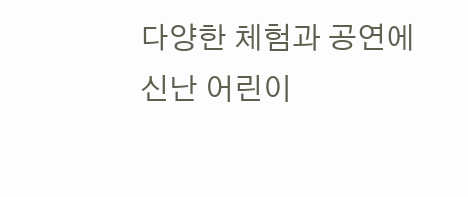다양한 체험과 공연에 신난 어린이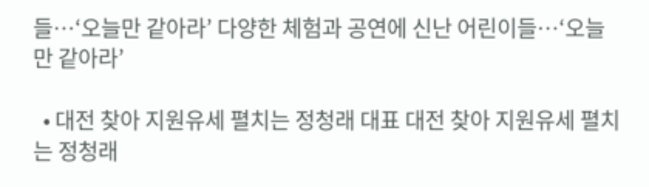들…‘오늘만 같아라’ 다양한 체험과 공연에 신난 어린이들…‘오늘만 같아라’

  • 대전 찾아 지원유세 펼치는 정청래 대표 대전 찾아 지원유세 펼치는 정청래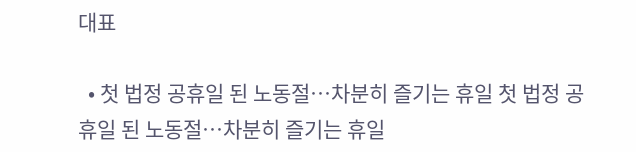대표

  • 첫 법정 공휴일 된 노동절…차분히 즐기는 휴일 첫 법정 공휴일 된 노동절…차분히 즐기는 휴일